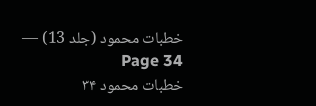خطبات محمود (جلد 13) — Page 34
خطبات محمود ۳۴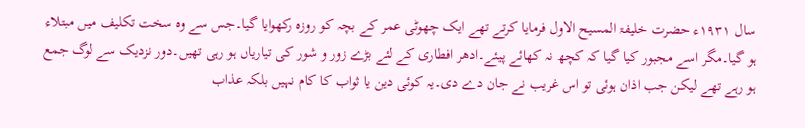سال ۱۹۳۱ء حضرت خلیفۃ المسیح الاول فرمایا کرتے تھے ایک چھوٹی عمر کے بچہ کو روزہ رکھوایا گیا۔جس سے وہ سخت تکلیف میں مبتلاء ہو گیا۔مگر اسے مجبور کیا گیا کہ کچھ نہ کھائے پیئے۔ادھر افطاری کے لئے بڑے زور و شور کی تیاریاں ہو رہی تھیں۔دور نزدیک سے لوگ جمع ہو رہے تھے لیکن جب اذان ہوئی تو اس غریب نے جان دے دی۔یہ کوئی دین یا ثواب کا کام نہیں بلکہ عذاب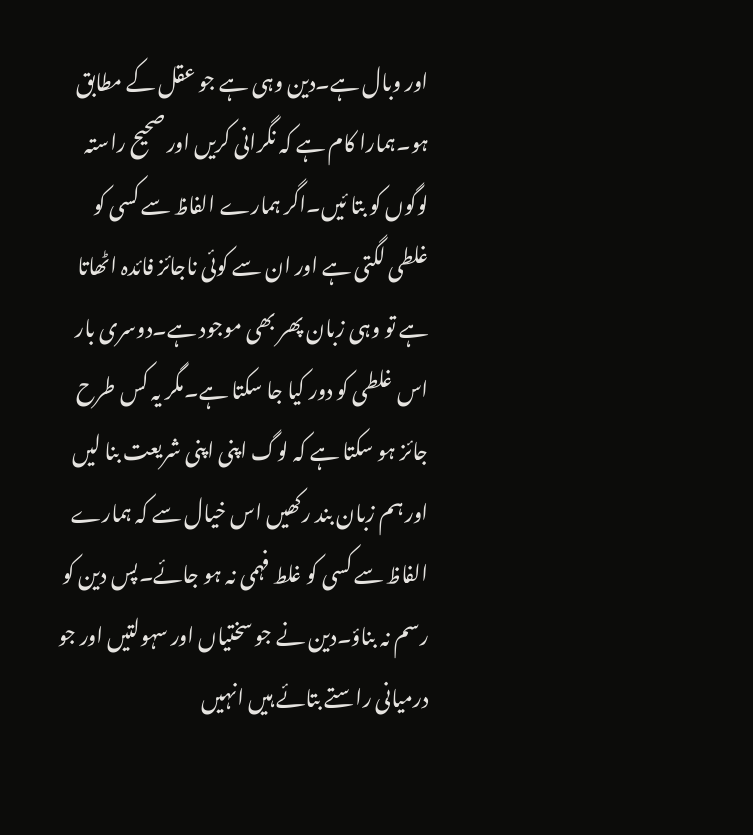اور وبال ہے۔دین وہی ہے جو عقل کے مطابق ہو۔ہمارا کام ہے کہ نگرانی کریں اور صحیح راستہ لوگوں کو بتا ئیں۔اگر ہمارے الفاظ سے کسی کو غلطی لگتی ہے اور ان سے کوئی ناجائز فائدہ اٹھاتا ہے تو وہی زبان پھر بھی موجود ہے۔دوسری بار اس غلطی کو دور کیا جا سکتا ہے۔مگر یہ کس طرح جائز ہو سکتا ہے کہ لوگ اپنی اپنی شریعت بنا لیں اور ہم زبان بند رکھیں اس خیال سے کہ ہمارے الفاظ سے کسی کو غلط فہمی نہ ہو جائے۔پس دین کو رسم نہ بناؤ۔دین نے جو سختیاں اور سہولتیں اور جو درمیانی راستے بتائے ہیں انہیں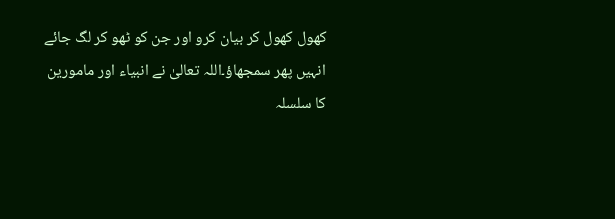کھول کھول کر بیان کرو اور جن کو ٹھو کر لگ جائے انہیں پھر سمجھاؤ۔اللہ تعالیٰ نے انبیاء اور مامورین کا سلسلہ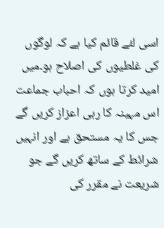اسی لئے قائم کیا ہے کہ لوگوں کی غلطیوں کی اصلاح ہو۔میں امید کرتا ہوں کہ احباب جماعت اس مہینہ کا رہی اعزاز کریں گے جس کا یہ مستحق ہے اور انہیں شرائط کے ساتھ کریں گے جو شریعت نے مقرر کی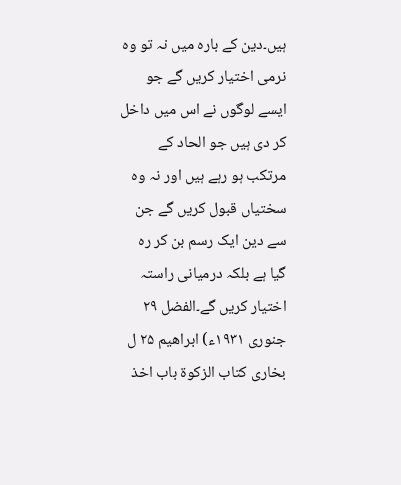ہیں۔دین کے بارہ میں نہ تو وہ نرمی اختیار کریں گے جو ایسے لوگوں نے اس میں داخل کر دی ہیں جو الحاد کے مرتکب ہو رہے ہیں اور نہ وہ سختیاں قبول کریں گے جن سے دین ایک رسم بن کر رہ گیا ہے بلکہ درمیانی راستہ اختیار کریں گے۔الفضل ۲۹ جنوری ۱۹۳۱ء) ابراهیم ۲۵ ل بخاری کتاب الزكوة باب اخذ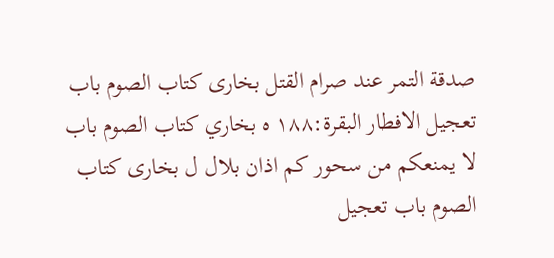صدقة التمر عند صرام القتل بخاری کتاب الصوم باب تعجيل الافطار البقرة:١٨٨ ه بخاري كتاب الصوم باب لا يمنعكم من سحور كم اذان بلال ل بخاری کتاب الصوم باب تعجيل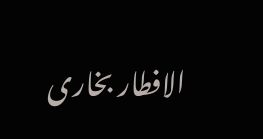الافطار بخاری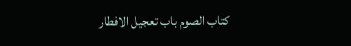کتاب الصوم باب تعجيل الافطار